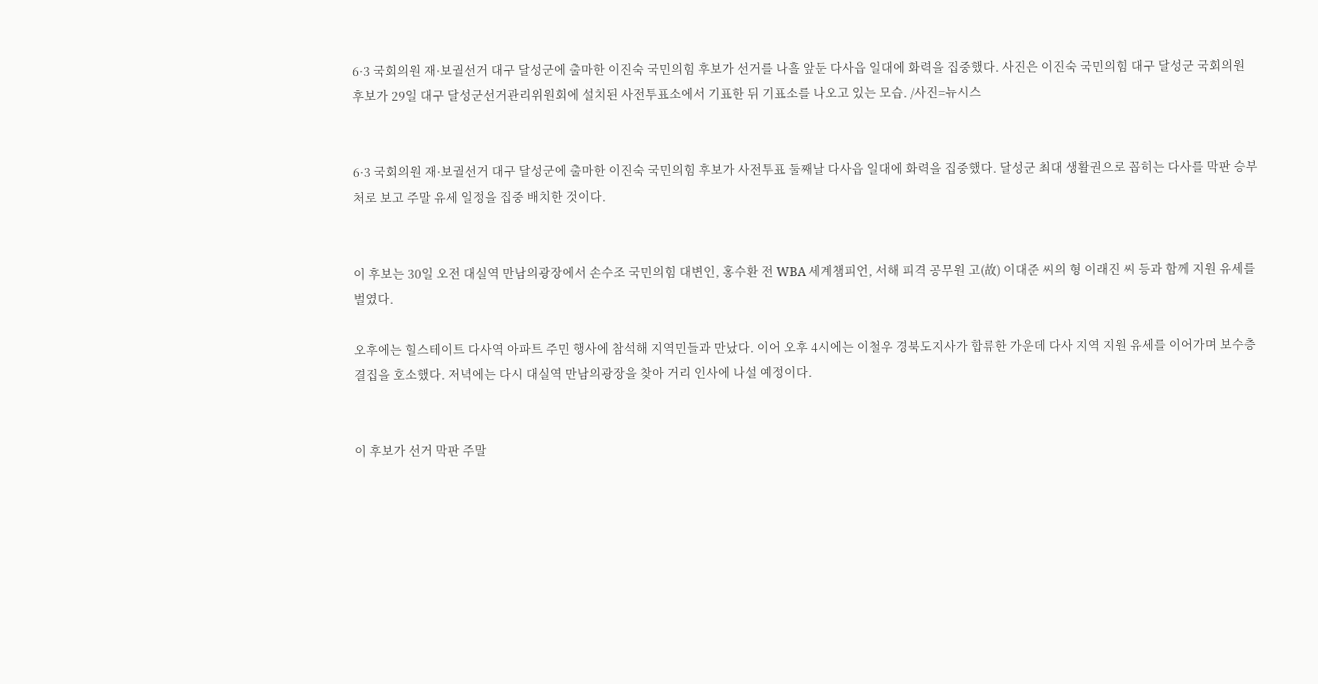6·3 국회의원 재·보궐선거 대구 달성군에 출마한 이진숙 국민의힘 후보가 선거를 나흘 앞둔 다사읍 일대에 화력을 집중했다. 사진은 이진숙 국민의힘 대구 달성군 국회의원 후보가 29일 대구 달성군선거관리위원회에 설치된 사전투표소에서 기표한 뒤 기표소를 나오고 있는 모습. /사진=뉴시스


6·3 국회의원 재·보궐선거 대구 달성군에 출마한 이진숙 국민의힘 후보가 사전투표 둘째날 다사읍 일대에 화력을 집중했다. 달성군 최대 생활권으로 꼽히는 다사를 막판 승부처로 보고 주말 유세 일정을 집중 배치한 것이다.


이 후보는 30일 오전 대실역 만남의광장에서 손수조 국민의힘 대변인, 홍수환 전 WBA 세계챔피언, 서해 피격 공무원 고(故) 이대준 씨의 형 이래진 씨 등과 함께 지원 유세를 벌였다.

오후에는 힐스테이트 다사역 아파트 주민 행사에 참석해 지역민들과 만났다. 이어 오후 4시에는 이철우 경북도지사가 합류한 가운데 다사 지역 지원 유세를 이어가며 보수층 결집을 호소했다. 저녁에는 다시 대실역 만남의광장을 찾아 거리 인사에 나설 예정이다.


이 후보가 선거 막판 주말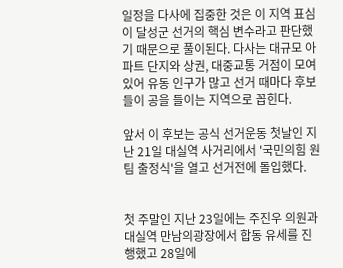일정을 다사에 집중한 것은 이 지역 표심이 달성군 선거의 핵심 변수라고 판단했기 때문으로 풀이된다. 다사는 대규모 아파트 단지와 상권, 대중교통 거점이 모여 있어 유동 인구가 많고 선거 때마다 후보들이 공을 들이는 지역으로 꼽힌다.

앞서 이 후보는 공식 선거운동 첫날인 지난 21일 대실역 사거리에서 '국민의힘 원팀 출정식'을 열고 선거전에 돌입했다.


첫 주말인 지난 23일에는 주진우 의원과 대실역 만남의광장에서 합동 유세를 진행했고 28일에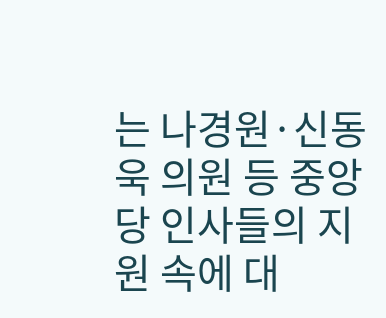는 나경원·신동욱 의원 등 중앙당 인사들의 지원 속에 대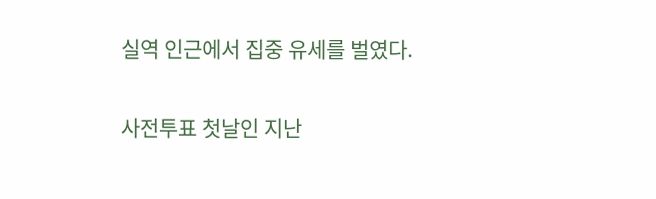실역 인근에서 집중 유세를 벌였다.

사전투표 첫날인 지난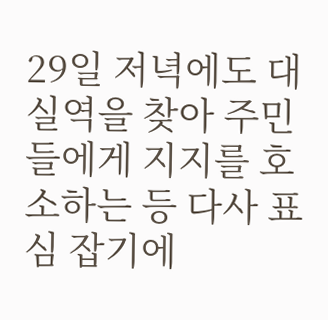29일 저녁에도 대실역을 찾아 주민들에게 지지를 호소하는 등 다사 표심 잡기에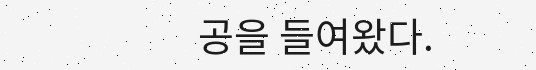공을 들여왔다.